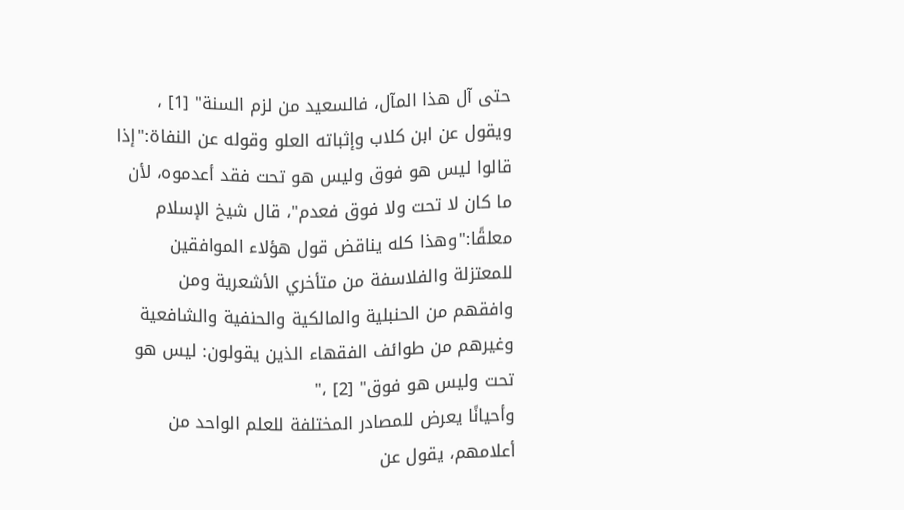حتى آل هذا المآل، فالسعيد من لزم السنة" [1] ، ويقول عن ابن كلاب وإثباته العلو وقوله عن النفاة:"إذا قالوا ليس هو فوق وليس هو تحت فقد أعدموه، لأن ما كان لا تحت ولا فوق فعدم"، قال شيخ الإسلام معلقًا:"وهذا كله يناقض قول هؤلاء الموافقين للمعتزلة والفلاسفة من متأخري الأشعرية ومن وافقهم من الحنبلية والمالكية والحنفية والشافعية وغيرهم من طوائف الفقهاء الذين يقولون: ليس هو تحت وليس هو فوق" [2] ،"
وأحيانًا يعرض للمصادر المختلفة للعلم الواحد من أعلامهم، يقول عن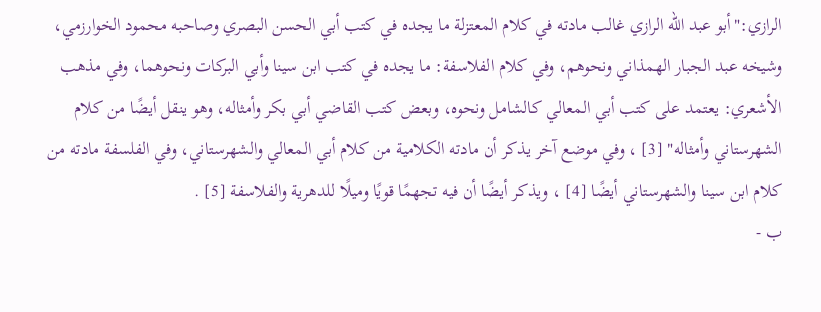الرازي:"أبو عبد الله الرازي غالب مادته في كلام المعتزلة ما يجده في كتب أبي الحسن البصري وصاحبه محمود الخوارزمي، وشيخه عبد الجبار الهمذاني ونحوهم، وفي كلام الفلاسفة: ما يجده في كتب ابن سينا وأبي البركات ونحوهما، وفي مذهب الأشعري: يعتمد على كتب أبي المعالي كالشامل ونحوه، وبعض كتب القاضي أبي بكر وأمثاله، وهو ينقل أيضًا من كلام الشهرستاني وأمثاله" [3] ، وفي موضع آخر يذكر أن مادته الكلامية من كلام أبي المعالي والشهرستاني، وفي الفلسفة مادته من كلام ابن سينا والشهرستاني أيضًا [4] ، ويذكر أيضًا أن فيه تجهمًا قويًا وميلًا للدهرية والفلاسفة [5] .
ب -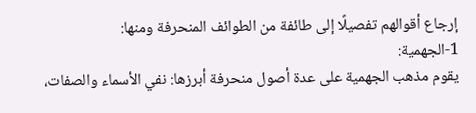إرجاع أقوالهم تفصيلًا إلى طائفة من الطوائف المنحرفة ومنها:
1-الجهمية:
يقوم مذهب الجهمية على عدة أصول منحرفة أبرزها: نفي الأسماء والصفات،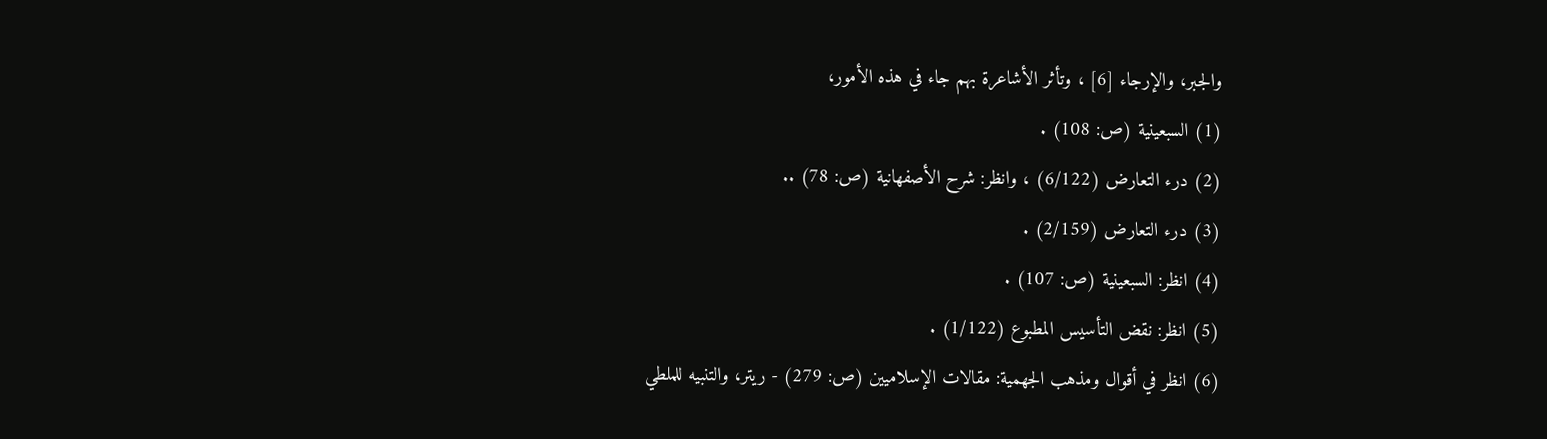والجبر، والإرجاء [6] ، وتأثر الأشاعرة بهم جاء في هذه الأمور،
(1) السبعينية (ص: 108) .
(2) درء التعارض (6/122) ، وانظر: شرح الأصفهانية (ص: 78) ..
(3) درء التعارض (2/159) .
(4) انظر: السبعينية (ص: 107) .
(5) انظر: نقض التأسيس المطبوع (1/122) .
(6) انظر في أقوال ومذهب الجهمية: مقالات الإسلاميين (ص: 279) - ريتر، والتنبيه للملطي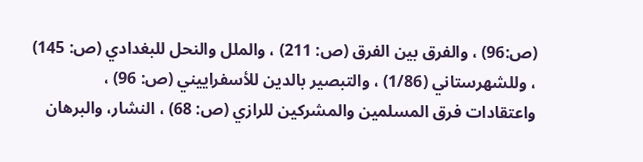(ص:96) ، والفرق بين الفرق (ص: 211) ، والملل والنحل للبغدادي (ص: 145) ، وللشهرستاني (1/86) ، والتبصير بالدين للأسفراييني (ص: 96) ، واعتقادات فرق المسلمين والمشركين للرازي (ص: 68) ، النشار، والبرهان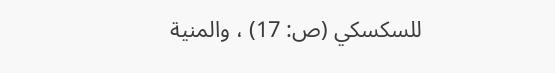للسكسكي (ص: 17) ، والمنية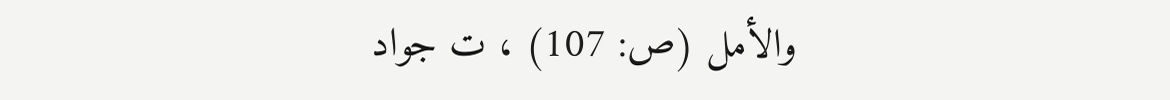والأمل (ص: 107) ، ت جواد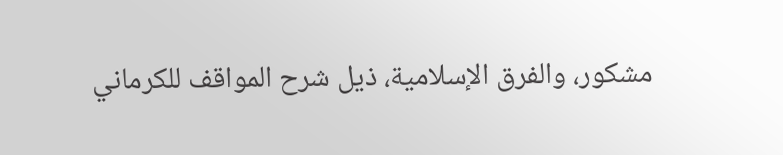مشكور، والفرق الإسلامية، ذيل شرح المواقف للكرماني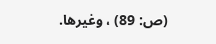(ص: 89) ، وغيرها.